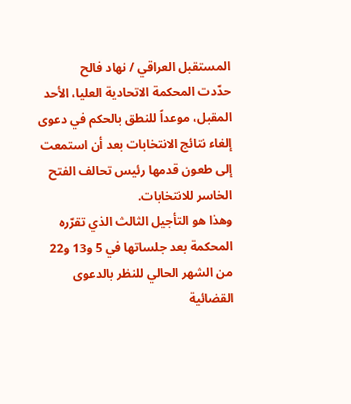المستقبل العراقي / نهاد فالح
حدّدت المحكمة الاتحادية العليا، الأحد المقبل، موعداً للنطق بالحكم في دعوى إلغاء نتائج الانتخابات بعد أن استمعت إلى طعون قدمها رئيس تحالف الفتح الخاسر للانتخابات.
وهذا هو التأجيل الثالث الذي تقرّره المحكمة بعد جلساتها في 5 و13 و22 من الشهر الحالي للنظر بالدعوى القضائية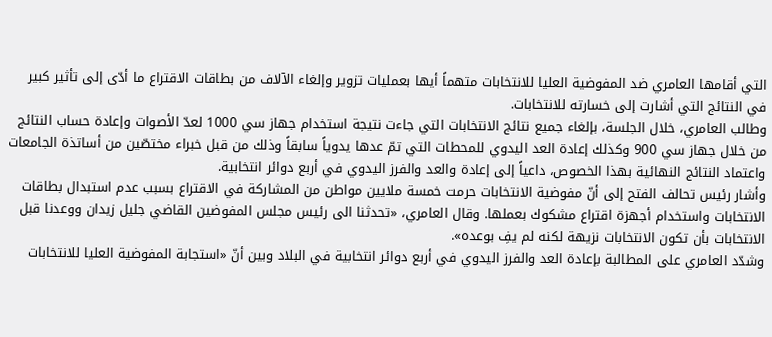التي أقامها العامري ضد المفوضية العليا للانتخابات متهماً أيها بعمليات تزوير وإلغاء الآلاف من بطاقات الاقتراع ما أدّى إلى تأثير كبير في النتائج التي أشارت إلى خسارته للانتخابات.
وطالب العامري، خلال الجلسة، بإلغاء جميع نتائج الانتخابات التي جاءت نتيجة استخدام جهاز سي 1000 لعدّ الأصوات وإعادة حساب النتائج من خلال جهاز سي 900 وكذلك إعادة العد اليدوي للمحطات التي تمّ عدها يدوياً سابقاً وذلك من قبل خبراء مختصّين من أساتذة الجامعات واعتماد النتائج النهائية بهذا الخصوص، داعياً إلى إعادة والعد والفرز اليدوي في أربع دوائر انتخابية.
وأشار رئيس تحالف الفتح إلى أنّ مفوضية الانتخابات حرمت خمسة ملايين مواطن من المشاركة في الاقتراع بسبب عدم استبدال بطاقات الانتخابات واستخدام أجهزة اقتراع مشكوك بعملها. وقال العامري، «تحدثنا الى رئيس مجلس المفوضين القاضي جليل زيدان ووعدنا قبل الانتخابات بأن تكون الانتخابات نزيهة لكنه لم يفِ بوعده».
وشدّد العامري على المطالبة بإعادة العد والفرز اليدوي في أربع دوائر انتخابية في البلاد وبين أنّ «استجابة المفوضية العليا للانتخابات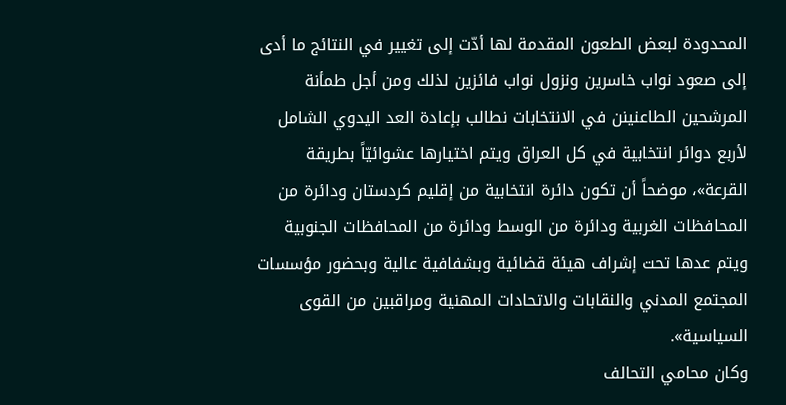المحدودة لبعض الطعون المقدمة لها أدّت إلى تغيير في النتائج ما أدى إلى صعود نواب خاسرين ونزول نواب فائزين لذلك ومن أجل طمأنة المرشحين الطاعنينن في الانتخابات نطالب بإعادة العد اليدوي الشامل لأربع دوائر انتخابية في كل العراق ويتم اختيارها عشوائيّاً بطريقة القرعة»، موضحاً أن تكون دائرة انتخابية من إقليم كردستان ودائرة من المحافظات الغربية ودائرة من الوسط ودائرة من المحافظات الجنوبية ويتم عدها تحت إشراف هيئة قضائية وبشفافية عالية وبحضور مؤسسات المجتمع المدني والنقابات والاتحادات المهنية ومراقبين من القوى السياسية».
وكان محامي التحالف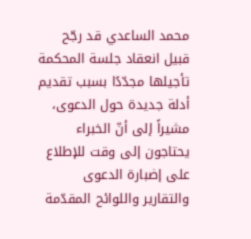محمد الساعدي قد رجّح قبيل انعقاد جلسة المحكمة تأجيلها مجدّدًا بسبب تقديم أدلة جديدة حول الدعوى، مشيراً إلى أنّ الخبراء يحتاجون إلى وقت للإطلاع على إضبارة الدعوى والتقارير واللوائح المقدّمة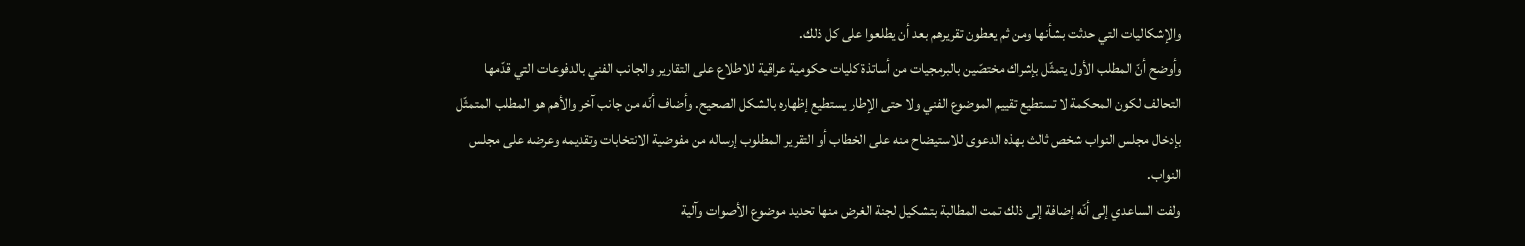والإشكاليات التي حدثت بشأنها ومن ثم يعطون تقريرهم بعد أن يطلعوا على كل ذلك.
وأوضح أنّ المطلب الأول يتمثّل بإشراك مختصّين بالبرمجيات من أساتذة كليات حكومية عراقية للاطلاع على التقارير والجانب الفني بالدفوعات التي قدّمها التحالف لكون المحكمة لا تستطيع تقييم الموضوع الفني ولا حتى الإطار يستطيع إظهاره بالشكل الصحيح. وأضاف أنّه من جانب آخر والأهم هو المطلب المتمثّل بإدخال مجلس النواب شخص ثالث بهذه الدعوى للاستيضاح منه على الخطاب أو التقرير المطلوب إرساله من مفوضية الانتخابات وتقديمه وعرضه على مجلس النواب.
ولفت الساعدي إلى أنّه إضافة إلى ذلك تمت المطالبة بتشكيل لجنة الغرض منها تحديد موضوع الأصوات وآلية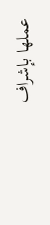عملها بإشراف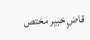قاضٍ خبير مختص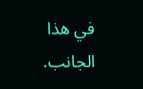في هذا الجانب.